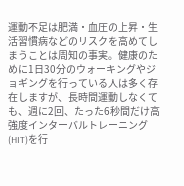運動不足は肥満・血圧の上昇・生活習慣病などのリスクを高めてしまうことは周知の事実。健康のために1日30分のウォーキングやジョギングを行っている人は多く存在しますが、長時間運動しなくても、週に2回、たった6秒間だけ高強度インターバルトレーニング(HIT)を行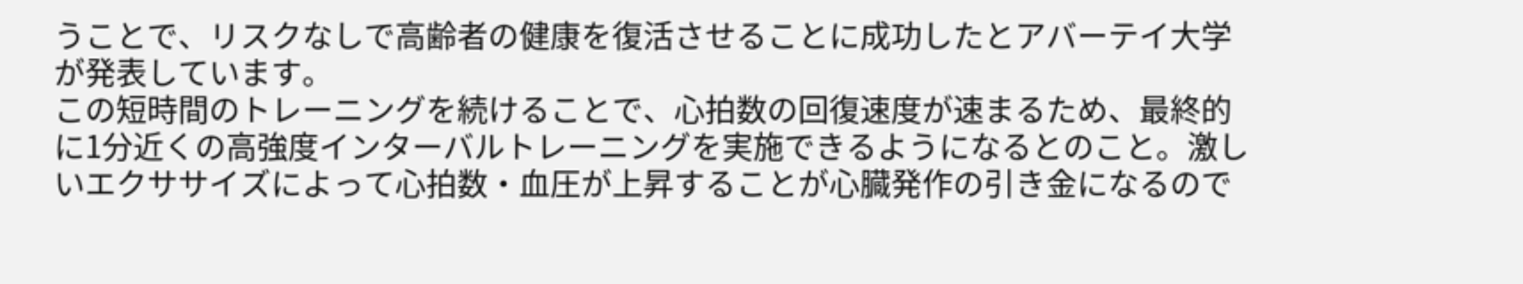うことで、リスクなしで高齢者の健康を復活させることに成功したとアバーテイ大学が発表しています。
この短時間のトレーニングを続けることで、心拍数の回復速度が速まるため、最終的に1分近くの高強度インターバルトレーニングを実施できるようになるとのこと。激しいエクササイズによって心拍数・血圧が上昇することが心臓発作の引き金になるので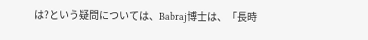は?という疑問については、Babraj博士は、「長時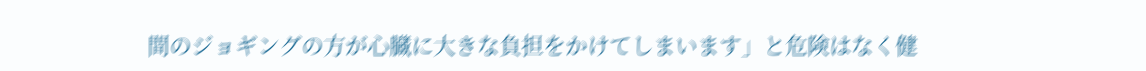間のジョギングの方が心臓に大きな負担をかけてしまいます」と危険はなく健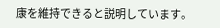康を維持できると説明しています。